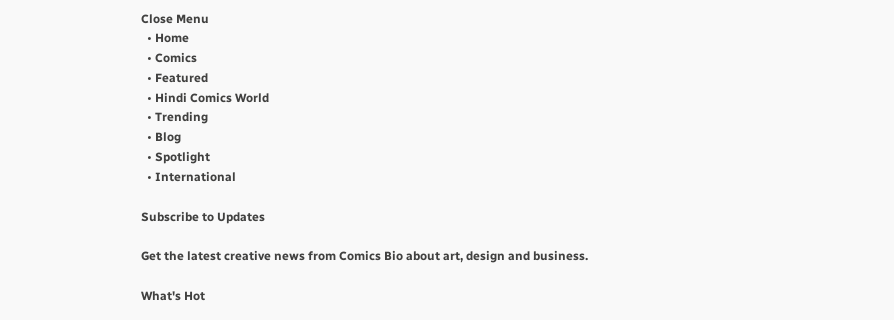Close Menu
  • Home
  • Comics
  • Featured
  • Hindi Comics World
  • Trending
  • Blog
  • Spotlight
  • International

Subscribe to Updates

Get the latest creative news from Comics Bio about art, design and business.

What's Hot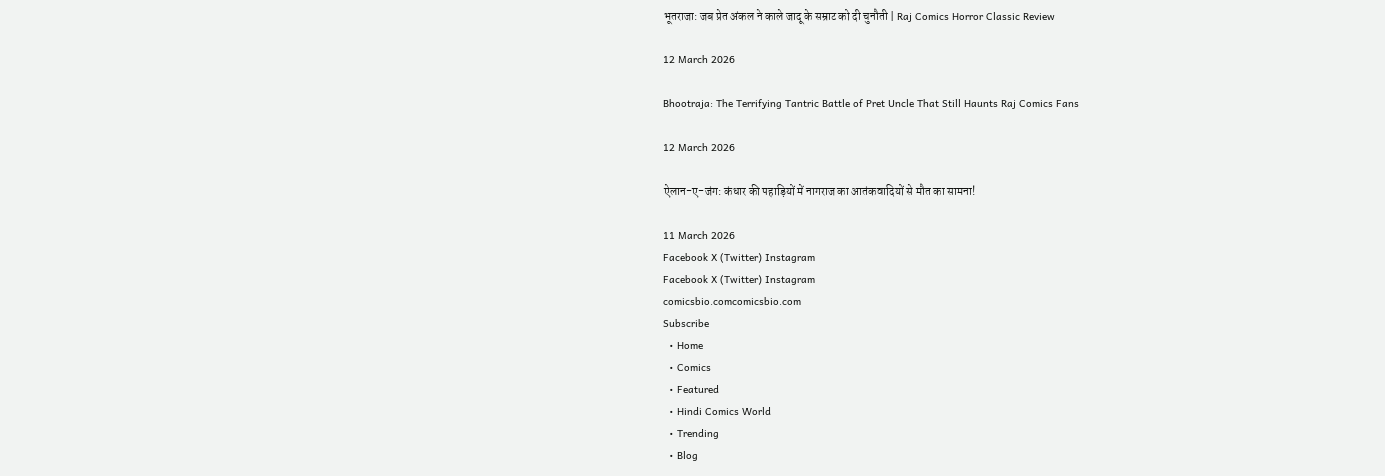भूतराजा: जब प्रेत अंकल ने काले जादू के सम्राट को दी चुनौती | Raj Comics Horror Classic Review

12 March 2026

Bhootraja: The Terrifying Tantric Battle of Pret Uncle That Still Haunts Raj Comics Fans

12 March 2026

ऐलान-ए-जंग: कंधार की पहाड़ियों में नागराज का आतंकवादियों से मौत का सामना!

11 March 2026
Facebook X (Twitter) Instagram
Facebook X (Twitter) Instagram
comicsbio.comcomicsbio.com
Subscribe
  • Home
  • Comics
  • Featured
  • Hindi Comics World
  • Trending
  • Blog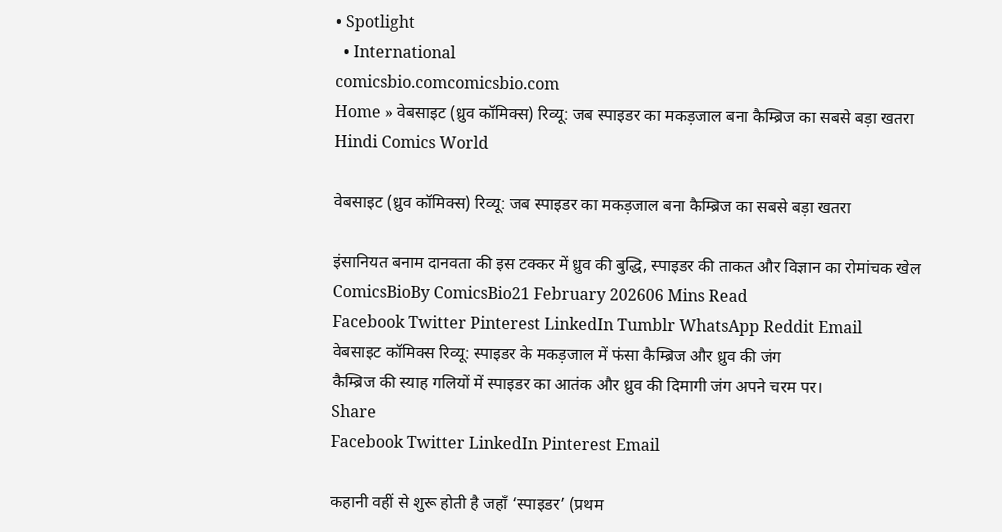• Spotlight
  • International
comicsbio.comcomicsbio.com
Home » वेबसाइट (ध्रुव कॉमिक्स) रिव्यू: जब स्पाइडर का मकड़जाल बना कैम्ब्रिज का सबसे बड़ा खतरा
Hindi Comics World

वेबसाइट (ध्रुव कॉमिक्स) रिव्यू: जब स्पाइडर का मकड़जाल बना कैम्ब्रिज का सबसे बड़ा खतरा

इंसानियत बनाम दानवता की इस टक्कर में ध्रुव की बुद्धि, स्पाइडर की ताकत और विज्ञान का रोमांचक खेल
ComicsBioBy ComicsBio21 February 202606 Mins Read
Facebook Twitter Pinterest LinkedIn Tumblr WhatsApp Reddit Email
वेबसाइट कॉमिक्स रिव्यू: स्पाइडर के मकड़जाल में फंसा कैम्ब्रिज और ध्रुव की जंग
कैम्ब्रिज की स्याह गलियों में स्पाइडर का आतंक और ध्रुव की दिमागी जंग अपने चरम पर।
Share
Facebook Twitter LinkedIn Pinterest Email

कहानी वहीं से शुरू होती है जहाँ ‘स्पाइडर’ (प्रथम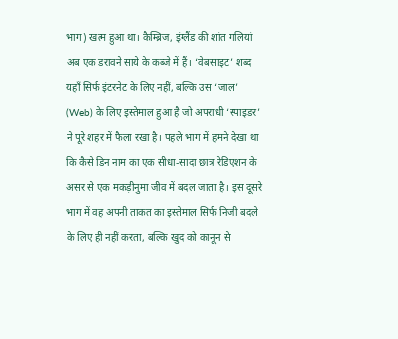भाग) खत्म हुआ था। कैम्ब्रिज, इंग्लैंड की शांत गलियां अब एक डरावने साये के कब्जे में हैं। ‘वेबसाइट’ शब्द यहाँ सिर्फ इंटरनेट के लिए नहीं, बल्कि उस ‘जाल’ (Web) के लिए इस्तेमाल हुआ है जो अपराधी ‘स्पाइडर’ ने पूरे शहर में फैला रखा है। पहले भाग में हमने देखा था कि कैसे डिन नाम का एक सीधा-सादा छात्र रेडिएशन के असर से एक मकड़ीनुमा जीव में बदल जाता है। इस दूसरे भाग में वह अपनी ताकत का इस्तेमाल सिर्फ निजी बदले के लिए ही नहीं करता, बल्कि खुद को कानून से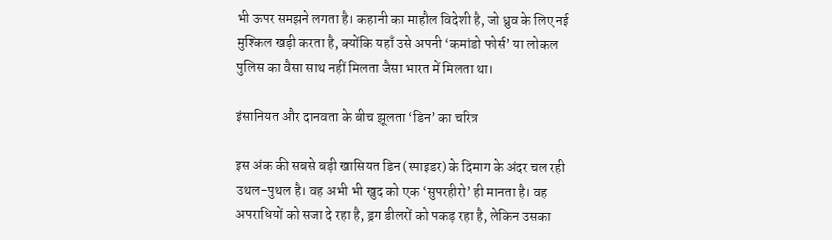भी ऊपर समझने लगता है। कहानी का माहौल विदेशी है, जो ध्रुव के लिए नई मुश्किल खड़ी करता है, क्योंकि यहाँ उसे अपनी ‘कमांडो फोर्स’ या लोकल पुलिस का वैसा साथ नहीं मिलता जैसा भारत में मिलता था।

इंसानियत और दानवता के बीच झूलता ‘डिन’ का चरित्र

इस अंक की सबसे बड़ी खासियत डिन (स्पाइडर) के दिमाग के अंदर चल रही उथल-पुथल है। वह अभी भी खुद को एक ‘सुपरहीरो’ ही मानता है। वह अपराधियों को सजा दे रहा है, ड्रग डीलरों को पकड़ रहा है, लेकिन उसका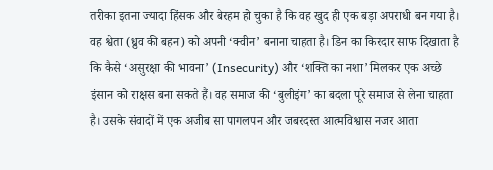तरीका इतना ज्यादा हिंसक और बेरहम हो चुका है कि वह खुद ही एक बड़ा अपराधी बन गया है। वह श्वेता (ध्रुव की बहन) को अपनी ‘क्वीन’ बनाना चाहता है। डिन का किरदार साफ दिखाता है कि कैसे ‘असुरक्षा की भावना’ (Insecurity) और ‘शक्ति का नशा’ मिलकर एक अच्छे इंसान को राक्षस बना सकते हैं। वह समाज की ‘बुलीइंग’ का बदला पूरे समाज से लेना चाहता है। उसके संवादों में एक अजीब सा पागलपन और जबरदस्त आत्मविश्वास नजर आता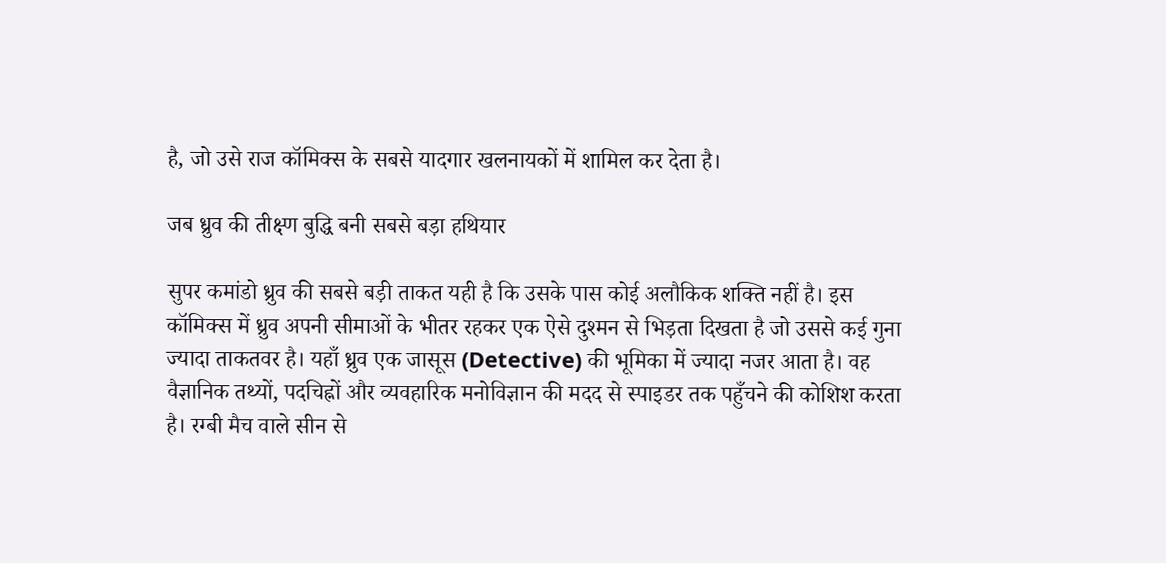है, जो उसे राज कॉमिक्स के सबसे यादगार खलनायकों में शामिल कर देता है।

जब ध्रुव की तीक्ष्ण बुद्धि बनी सबसे बड़ा हथियार

सुपर कमांडो ध्रुव की सबसे बड़ी ताकत यही है कि उसके पास कोई अलौकिक शक्ति नहीं है। इस कॉमिक्स में ध्रुव अपनी सीमाओं के भीतर रहकर एक ऐसे दुश्मन से भिड़ता दिखता है जो उससे कई गुना ज्यादा ताकतवर है। यहाँ ध्रुव एक जासूस (Detective) की भूमिका में ज्यादा नजर आता है। वह वैज्ञानिक तथ्यों, पदचिह्नों और व्यवहारिक मनोविज्ञान की मदद से स्पाइडर तक पहुँचने की कोशिश करता है। रग्बी मैच वाले सीन से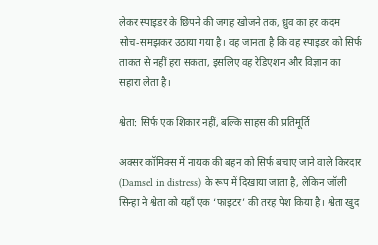लेकर स्पाइडर के छिपने की जगह खोजने तक, ध्रुव का हर कदम सोच-समझकर उठाया गया है। वह जानता है कि वह स्पाइडर को सिर्फ ताकत से नहीं हरा सकता, इसलिए वह रेडिएशन और विज्ञान का सहारा लेता है।

श्वेता: सिर्फ एक शिकार नहीं, बल्कि साहस की प्रतिमूर्ति

अक्सर कॉमिक्स में नायक की बहन को सिर्फ बचाए जाने वाले किरदार (Damsel in distress) के रूप में दिखाया जाता है, लेकिन जॉली सिन्हा ने श्वेता को यहाँ एक ‘फाइटर’ की तरह पेश किया है। श्वेता खुद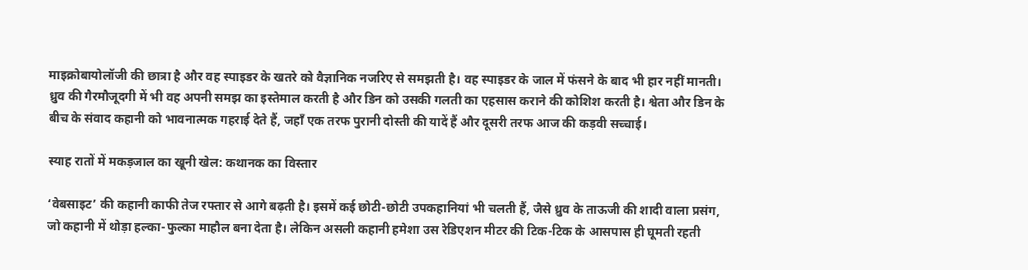माइक्रोबायोलॉजी की छात्रा है और वह स्पाइडर के खतरे को वैज्ञानिक नजरिए से समझती है। वह स्पाइडर के जाल में फंसने के बाद भी हार नहीं मानती। ध्रुव की गैरमौजूदगी में भी वह अपनी समझ का इस्तेमाल करती है और डिन को उसकी गलती का एहसास कराने की कोशिश करती है। श्वेता और डिन के बीच के संवाद कहानी को भावनात्मक गहराई देते हैं, जहाँ एक तरफ पुरानी दोस्ती की यादें हैं और दूसरी तरफ आज की कड़वी सच्चाई।

स्याह रातों में मकड़जाल का खूनी खेल: कथानक का विस्तार

‘वेबसाइट’ की कहानी काफी तेज रफ्तार से आगे बढ़ती है। इसमें कई छोटी-छोटी उपकहानियां भी चलती हैं, जैसे ध्रुव के ताऊजी की शादी वाला प्रसंग, जो कहानी में थोड़ा हल्का-फुल्का माहौल बना देता है। लेकिन असली कहानी हमेशा उस रेडिएशन मीटर की टिक-टिक के आसपास ही घूमती रहती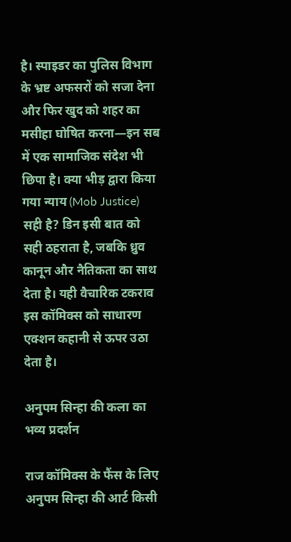है। स्पाइडर का पुलिस विभाग के भ्रष्ट अफसरों को सजा देना और फिर खुद को शहर का मसीहा घोषित करना—इन सब में एक सामाजिक संदेश भी छिपा है। क्या भीड़ द्वारा किया गया न्याय (Mob Justice) सही है? डिन इसी बात को सही ठहराता है, जबकि ध्रुव कानून और नैतिकता का साथ देता है। यही वैचारिक टकराव इस कॉमिक्स को साधारण एक्शन कहानी से ऊपर उठा देता है।

अनुपम सिन्हा की कला का भव्य प्रदर्शन

राज कॉमिक्स के फैंस के लिए अनुपम सिन्हा की आर्ट किसी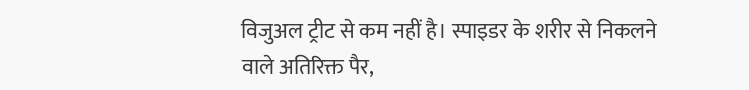विजुअल ट्रीट से कम नहीं है। स्पाइडर के शरीर से निकलने वाले अतिरिक्त पैर,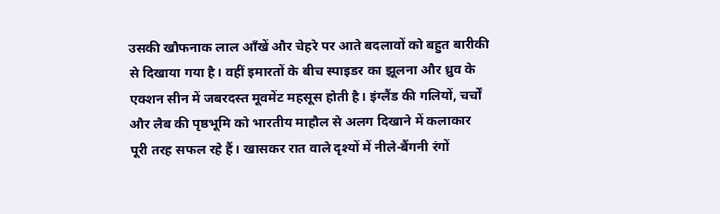उसकी खौफनाक लाल आँखें और चेहरे पर आते बदलावों को बहुत बारीकी से दिखाया गया है। वहीं इमारतों के बीच स्पाइडर का झूलना और ध्रुव के एक्शन सीन में जबरदस्त मूवमेंट महसूस होती है। इंग्लैंड की गलियों, चर्चों और लैब की पृष्ठभूमि को भारतीय माहौल से अलग दिखाने में कलाकार पूरी तरह सफल रहे हैं। खासकर रात वाले दृश्यों में नीले-बैंगनी रंगों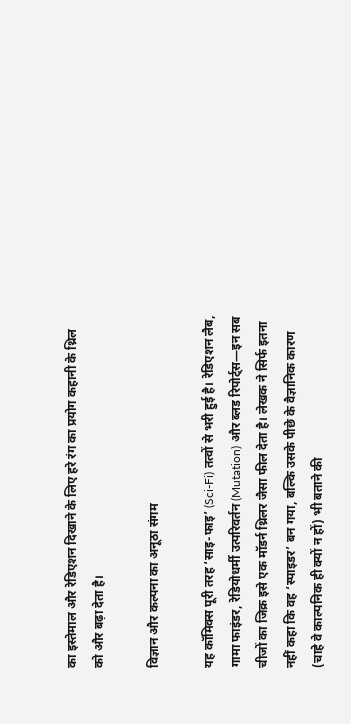का इस्तेमाल और रेडिएशन दिखाने के लिए हरे रंग का प्रयोग कहानी के थ्रिल को और बढ़ा देता है।

विज्ञान और कल्पना का अनूठा संगम

यह कॉमिक्स पूरी तरह ‘साइ-फाइ’ (Sci-Fi) तत्वों से भरी हुई है। रेडिएशन लैब, गामा फाइंडर, रेडियोधर्मी उत्परिवर्तन (Mutation) और ब्लड रिपोर्ट्स—इन सब चीजों का जिक्र इसे एक मॉडर्न थ्रिलर जैसा फील देता है। लेखक ने सिर्फ इतना नहीं कहा कि वह ‘स्पाइडर’ बन गया, बल्कि उसके पीछे के वैज्ञानिक कारण (चाहे वे काल्पनिक ही क्यों न हों) भी बताने की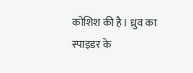कोशिश की है। ध्रुव का स्पाइडर के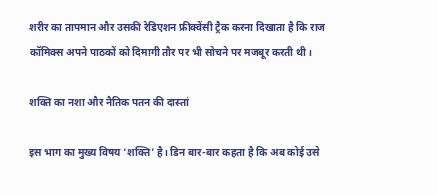शरीर का तापमान और उसकी रेडिएशन फ्रीक्वेंसी ट्रैक करना दिखाता है कि राज कॉमिक्स अपने पाठकों को दिमागी तौर पर भी सोचने पर मजबूर करती थी।

शक्ति का नशा और नैतिक पतन की दास्तां

इस भाग का मुख्य विषय ‘शक्ति’ है। डिन बार-बार कहता है कि अब कोई उसे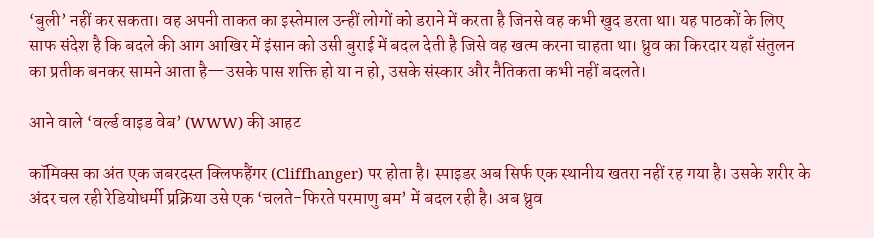‘बुली’ नहीं कर सकता। वह अपनी ताकत का इस्तेमाल उन्हीं लोगों को डराने में करता है जिनसे वह कभी खुद डरता था। यह पाठकों के लिए साफ संदेश है कि बदले की आग आखिर में इंसान को उसी बुराई में बदल देती है जिसे वह खत्म करना चाहता था। ध्रुव का किरदार यहाँ संतुलन का प्रतीक बनकर सामने आता है—उसके पास शक्ति हो या न हो, उसके संस्कार और नैतिकता कभी नहीं बदलते।

आने वाले ‘वर्ल्ड वाइड वेब’ (WWW) की आहट

कॉमिक्स का अंत एक जबरदस्त क्लिफहैंगर (Cliffhanger) पर होता है। स्पाइडर अब सिर्फ एक स्थानीय खतरा नहीं रह गया है। उसके शरीर के अंदर चल रही रेडियोधर्मी प्रक्रिया उसे एक ‘चलते-फिरते परमाणु बम’ में बदल रही है। अब ध्रुव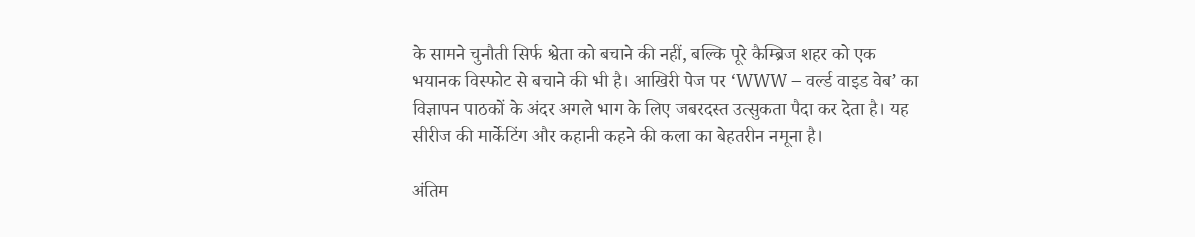के सामने चुनौती सिर्फ श्वेता को बचाने की नहीं, बल्कि पूरे कैम्ब्रिज शहर को एक भयानक विस्फोट से बचाने की भी है। आखिरी पेज पर ‘WWW – वर्ल्ड वाइड वेब’ का विज्ञापन पाठकों के अंदर अगले भाग के लिए जबरदस्त उत्सुकता पैदा कर देता है। यह सीरीज की मार्केटिंग और कहानी कहने की कला का बेहतरीन नमूना है।

अंतिम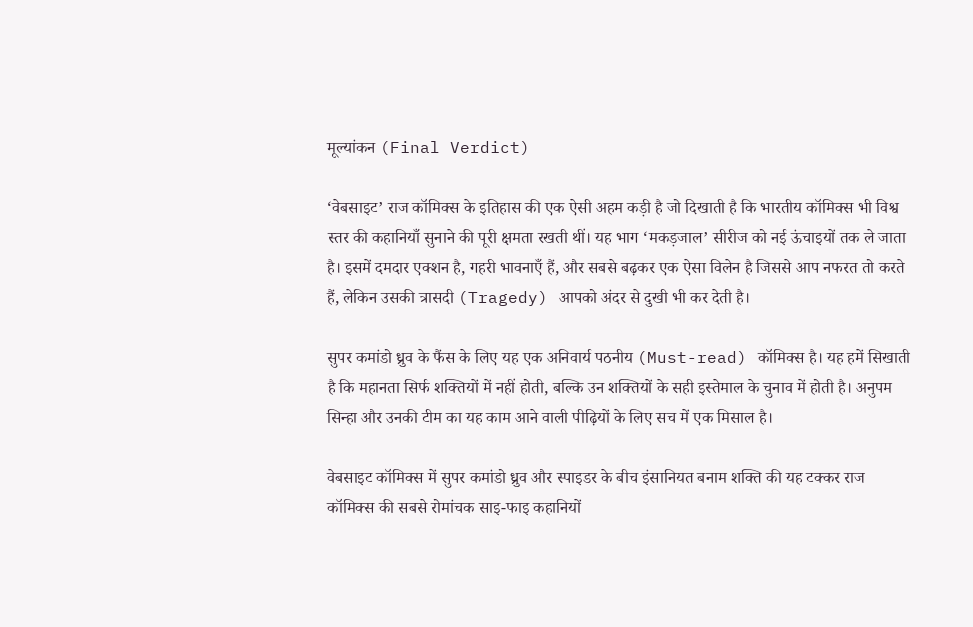मूल्यांकन (Final Verdict)

‘वेबसाइट’ राज कॉमिक्स के इतिहास की एक ऐसी अहम कड़ी है जो दिखाती है कि भारतीय कॉमिक्स भी विश्व स्तर की कहानियाँ सुनाने की पूरी क्षमता रखती थीं। यह भाग ‘मकड़जाल’ सीरीज को नई ऊंचाइयों तक ले जाता है। इसमें दमदार एक्शन है, गहरी भावनाएँ हैं, और सबसे बढ़कर एक ऐसा विलेन है जिससे आप नफरत तो करते हैं, लेकिन उसकी त्रासदी (Tragedy) आपको अंदर से दुखी भी कर देती है।

सुपर कमांडो ध्रुव के फैंस के लिए यह एक अनिवार्य पठनीय (Must-read) कॉमिक्स है। यह हमें सिखाती है कि महानता सिर्फ शक्तियों में नहीं होती, बल्कि उन शक्तियों के सही इस्तेमाल के चुनाव में होती है। अनुपम सिन्हा और उनकी टीम का यह काम आने वाली पीढ़ियों के लिए सच में एक मिसाल है।

वेबसाइट कॉमिक्स में सुपर कमांडो ध्रुव और स्पाइडर के बीच इंसानियत बनाम शक्ति की यह टक्कर राज कॉमिक्स की सबसे रोमांचक साइ-फाइ कहानियों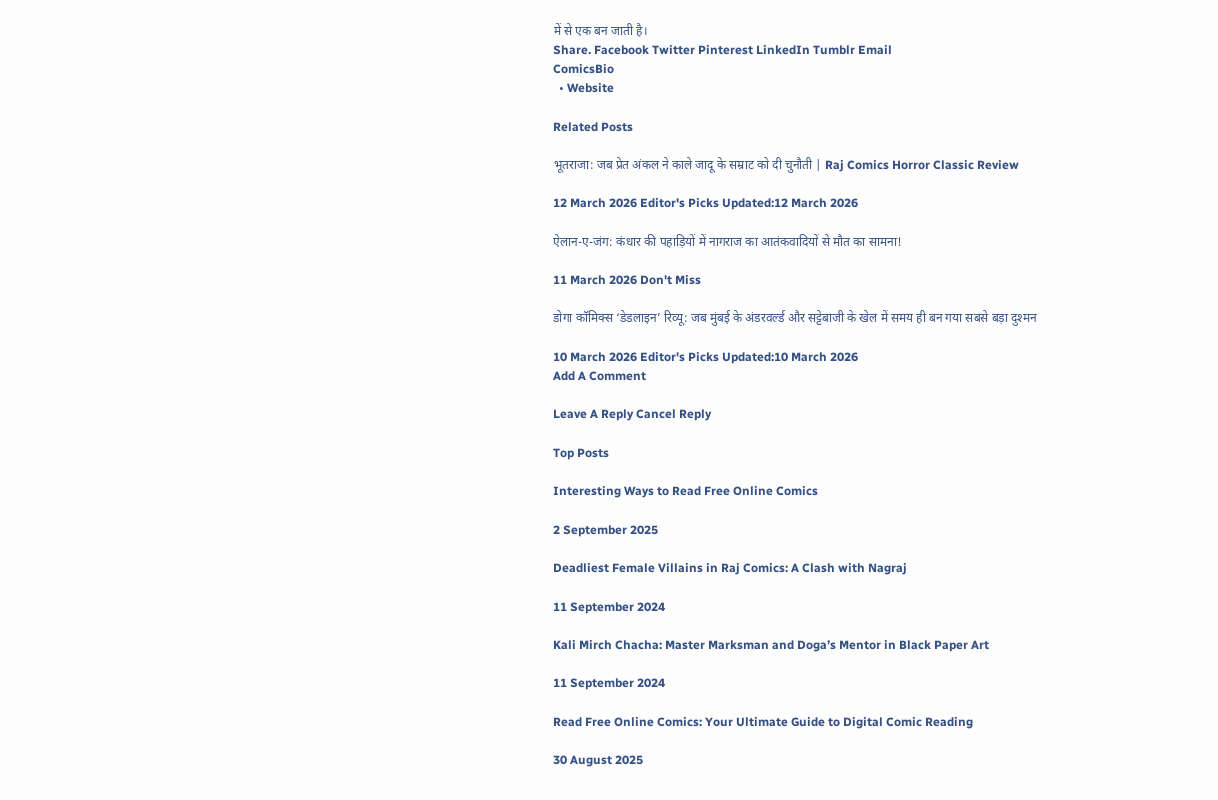में से एक बन जाती है।
Share. Facebook Twitter Pinterest LinkedIn Tumblr Email
ComicsBio
  • Website

Related Posts

भूतराजा: जब प्रेत अंकल ने काले जादू के सम्राट को दी चुनौती | Raj Comics Horror Classic Review

12 March 2026 Editor's Picks Updated:12 March 2026

ऐलान-ए-जंग: कंधार की पहाड़ियों में नागराज का आतंकवादियों से मौत का सामना!

11 March 2026 Don't Miss

डोगा कॉमिक्स ‘डेडलाइन’ रिव्यू: जब मुंबई के अंडरवर्ल्ड और सट्टेबाजी के खेल में समय ही बन गया सबसे बड़ा दुश्मन

10 March 2026 Editor's Picks Updated:10 March 2026
Add A Comment

Leave A Reply Cancel Reply

Top Posts

Interesting Ways to Read Free Online Comics

2 September 2025

Deadliest Female Villains in Raj Comics: A Clash with Nagraj

11 September 2024

Kali Mirch Chacha: Master Marksman and Doga’s Mentor in Black Paper Art

11 September 2024

Read Free Online Comics: Your Ultimate Guide to Digital Comic Reading

30 August 2025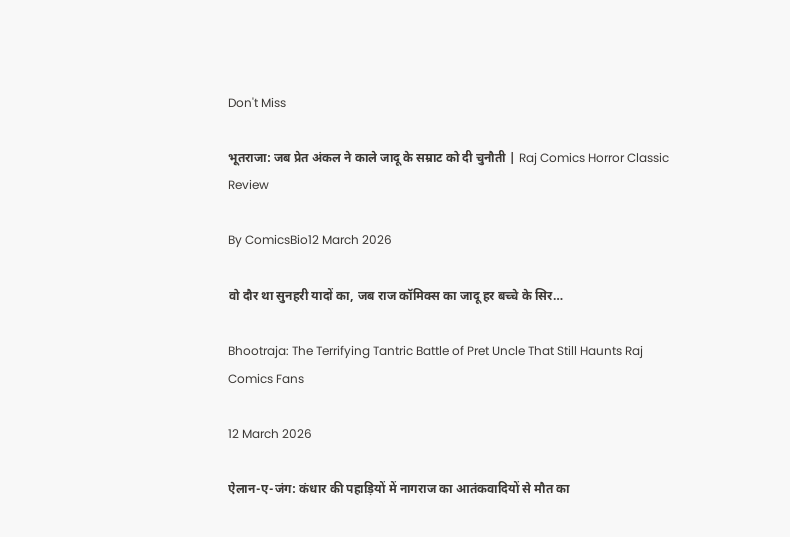Don't Miss

भूतराजा: जब प्रेत अंकल ने काले जादू के सम्राट को दी चुनौती | Raj Comics Horror Classic Review

By ComicsBio12 March 2026

वो दौर था सुनहरी यादों का, जब राज कॉमिक्स का जादू हर बच्चे के सिर…

Bhootraja: The Terrifying Tantric Battle of Pret Uncle That Still Haunts Raj Comics Fans

12 March 2026

ऐलान-ए-जंग: कंधार की पहाड़ियों में नागराज का आतंकवादियों से मौत का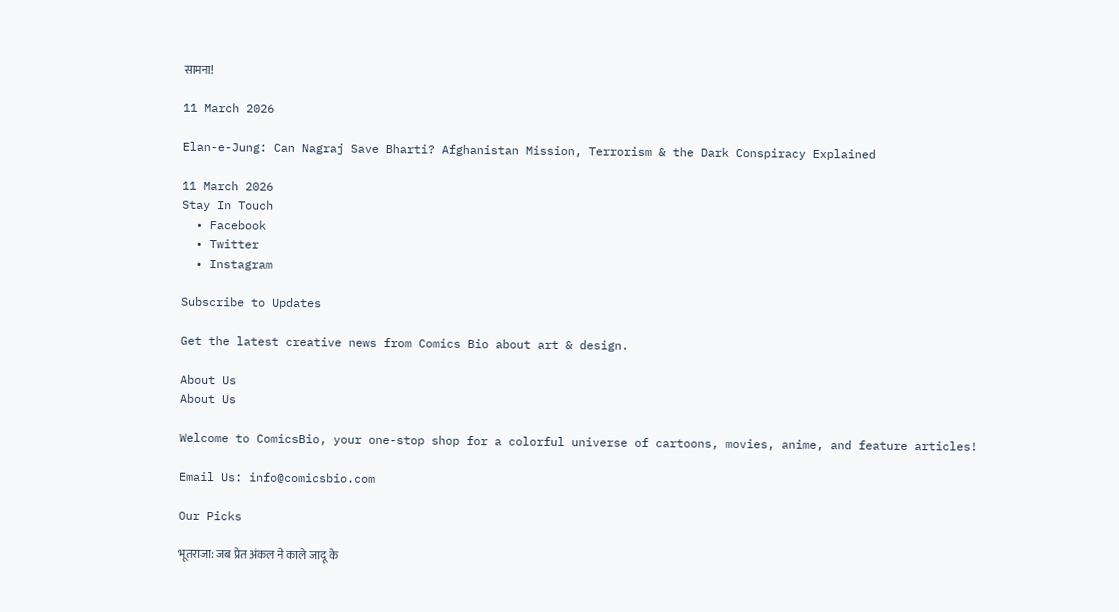सामना!

11 March 2026

Elan-e-Jung: Can Nagraj Save Bharti? Afghanistan Mission, Terrorism & the Dark Conspiracy Explained

11 March 2026
Stay In Touch
  • Facebook
  • Twitter
  • Instagram

Subscribe to Updates

Get the latest creative news from Comics Bio about art & design.

About Us
About Us

Welcome to ComicsBio, your one-stop shop for a colorful universe of cartoons, movies, anime, and feature articles!

Email Us: info@comicsbio.com

Our Picks

भूतराजा: जब प्रेत अंकल ने काले जादू के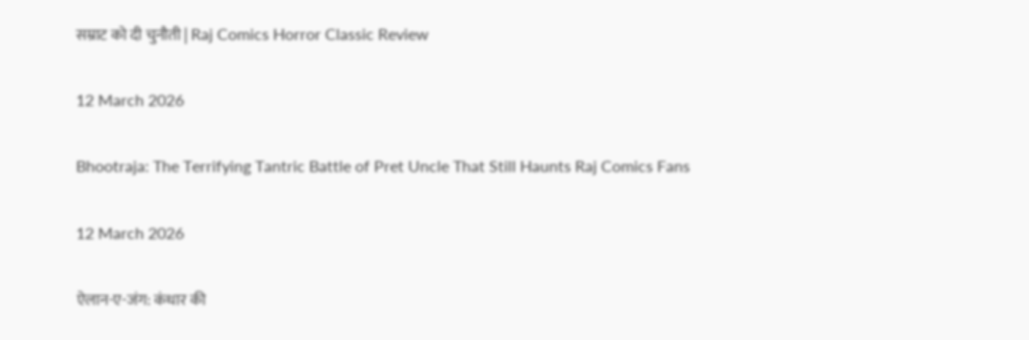सम्राट को दी चुनौती | Raj Comics Horror Classic Review

12 March 2026

Bhootraja: The Terrifying Tantric Battle of Pret Uncle That Still Haunts Raj Comics Fans

12 March 2026

ऐलान-ए-जंग: कंधार की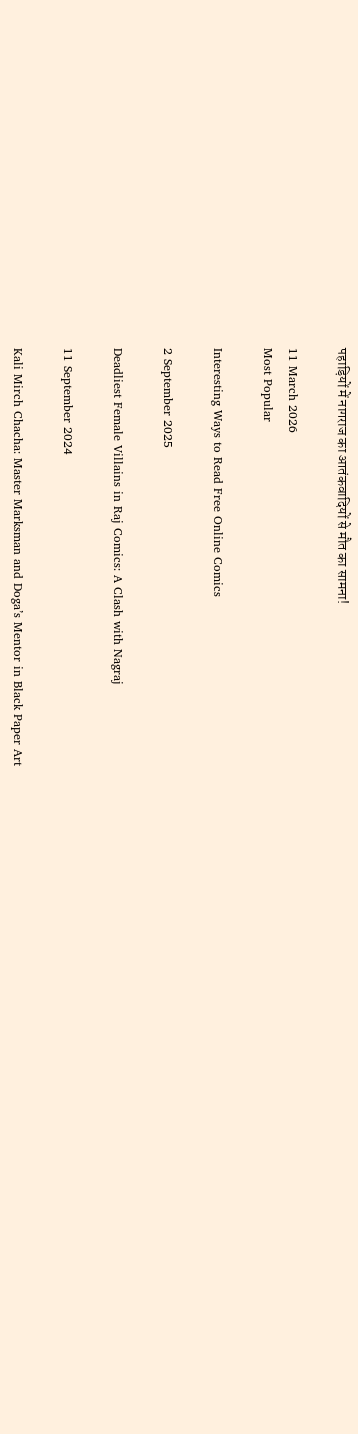पहाड़ियों में नागराज का आतंकवादियों से मौत का सामना!

11 March 2026
Most Popular

Interesting Ways to Read Free Online Comics

2 September 2025

Deadliest Female Villains in Raj Comics: A Clash with Nagraj

11 September 2024

Kali Mirch Chacha: Master Marksman and Doga’s Mentor in Black Paper Art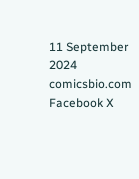11 September 2024
comicsbio.com
Facebook X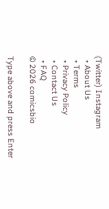(Twitter) Instagram
  • About Us
  • Terms
  • Privacy Policy
  • Contact Us
  • FAQ
© 2026 comicsbio

Type above and press Enter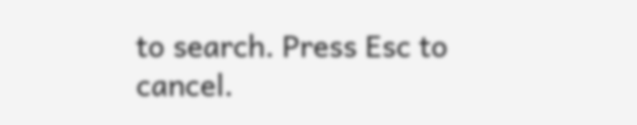to search. Press Esc to cancel.